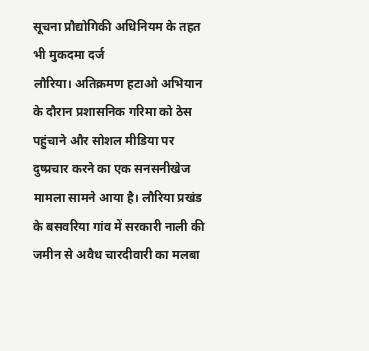सूचना प्रौद्योगिकी अधिनियम के तहत भी मुकदमा दर्ज
लौरिया। अतिक्रमण हटाओ अभियान के दौरान प्रशासनिक गरिमा को ठेस पहुंचाने और सोशल मीडिया पर दुष्प्रचार करने का एक सनसनीखेज मामला सामने आया है। लौरिया प्रखंड के बसवरिया गांव में सरकारी नाली की जमीन से अवैध चारदीवारी का मलबा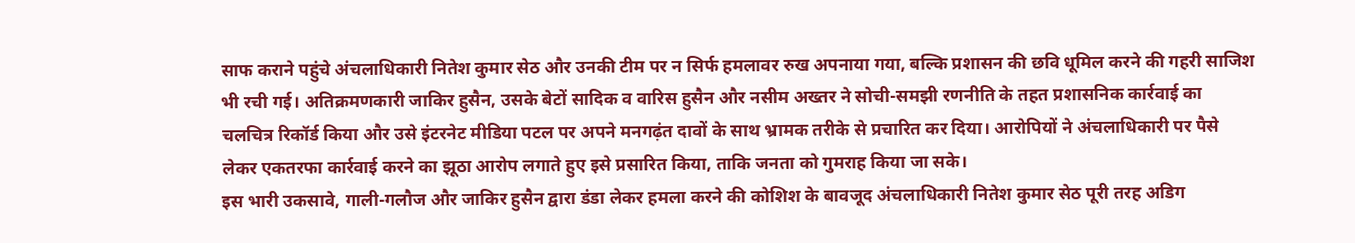साफ कराने पहुंचे अंचलाधिकारी नितेश कुमार सेठ और उनकी टीम पर न सिर्फ हमलावर रुख अपनाया गया, बल्कि प्रशासन की छवि धूमिल करने की गहरी साजिश भी रची गई। अतिक्रमणकारी जाकिर हुसैन, उसके बेटों सादिक व वारिस हुसैन और नसीम अख्तर ने सोची-समझी रणनीति के तहत प्रशासनिक कार्रवाई का चलचित्र रिकॉर्ड किया और उसे इंटरनेट मीडिया पटल पर अपने मनगढ़ंत दावों के साथ भ्रामक तरीके से प्रचारित कर दिया। आरोपियों ने अंचलाधिकारी पर पैसे लेकर एकतरफा कार्रवाई करने का झूठा आरोप लगाते हुए इसे प्रसारित किया, ताकि जनता को गुमराह किया जा सके।
इस भारी उकसावे, गाली-गलौज और जाकिर हुसैन द्वारा डंडा लेकर हमला करने की कोशिश के बावजूद अंचलाधिकारी नितेश कुमार सेठ पूरी तरह अडिग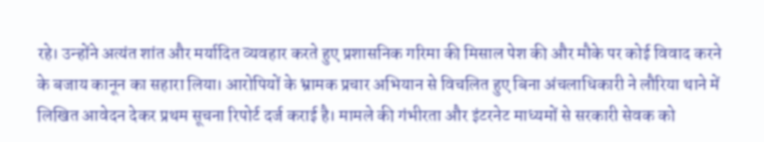रहे। उन्होंने अत्यंत शांत और मर्यादित व्यवहार करते हुए प्रशासनिक गरिमा की मिसाल पेश की और मौके पर कोई विवाद करने के बजाय कानून का सहारा लिया। आरोपियों के भ्रामक प्रचार अभियान से विचलित हुए बिना अंचलाधिकारी ने लौरिया थाने में लिखित आवेदन देकर प्रथम सूचना रिपोर्ट दर्ज कराई है। मामले की गंभीरता और इंटरनेट माध्यमों से सरकारी सेवक को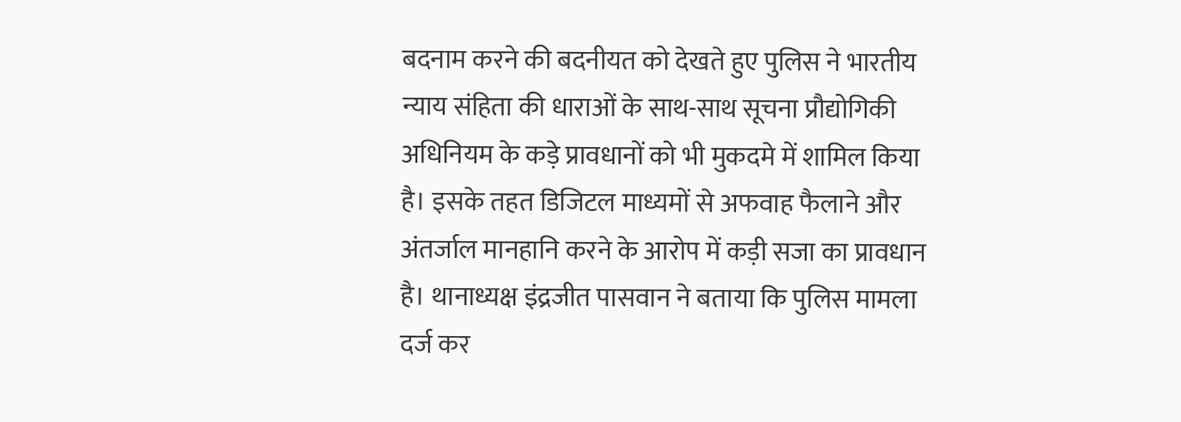बदनाम करने की बदनीयत को देखते हुए पुलिस ने भारतीय न्याय संहिता की धाराओं के साथ-साथ सूचना प्रौद्योगिकी अधिनियम के कड़े प्रावधानों को भी मुकदमे में शामिल किया है। इसके तहत डिजिटल माध्यमों से अफवाह फैलाने और अंतर्जाल मानहानि करने के आरोप में कड़ी सजा का प्रावधान है। थानाध्यक्ष इंद्रजीत पासवान ने बताया कि पुलिस मामला दर्ज कर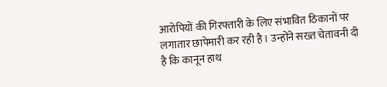आरोपियों की गिरफ्तारी के लिए संभावित ठिकानों पर लगातार छापेमारी कर रही है। उन्होंने सख्त चेतावनी दी है कि कानून हाथ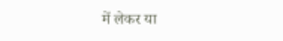में लेकर या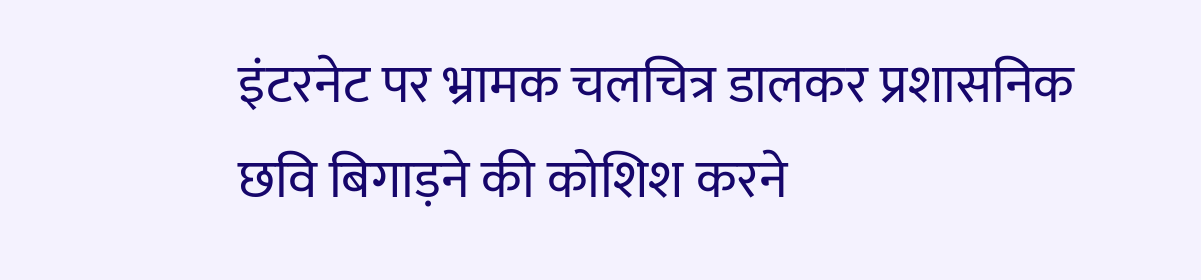इंटरनेट पर भ्रामक चलचित्र डालकर प्रशासनिक छवि बिगाड़ने की कोशिश करने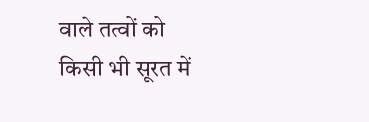वाले तत्वों को किसी भी सूरत में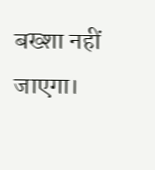बख्शा नहीं जाएगा।